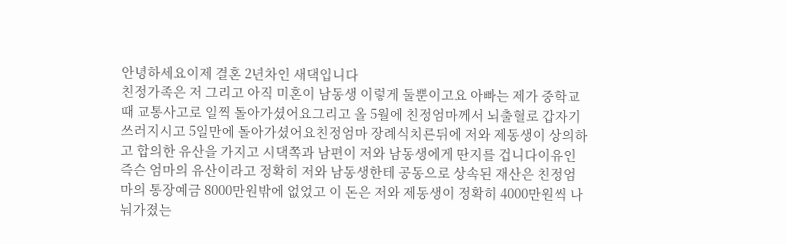안녕하세요이제 결혼 2년차인 새댁입니다
친정가족은 저 그리고 아직 미혼이 남동생 이렇게 둘뿐이고요 아빠는 제가 중학교때 교통사고로 일찍 돌아가셨어요그리고 올 5월에 친정엄마께서 뇌출혈로 갑자기 쓰러지시고 5일만에 돌아가셨어요친정엄마 장례식치른뒤에 저와 제동생이 상의하고 합의한 유산을 가지고 시댁쪽과 남편이 저와 남동생에게 딴지를 겁니다이유인즉슨 엄마의 유산이라고 정확히 저와 남동생한테 공동으로 상속된 재산은 친정엄마의 통장예금 8000만원밖에 없었고 이 돈은 저와 제동생이 정확히 4000만원씩 나눠가졌는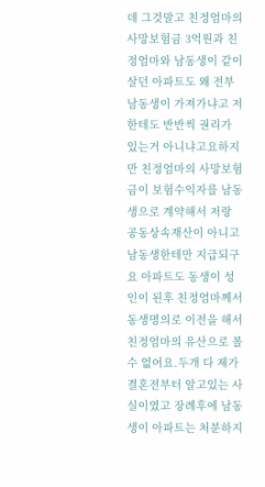데 그것말고 친정엄마의 사망보험금 3억원과 친정엄마와 남동생이 같이살던 아파트도 왜 전부 남동생이 가져가냐고 저한테도 반반씩 권리가 있는거 아니냐고요하지만 친정엄마의 사망보험금이 보험수익자를 남동생으로 계약해서 저랑 공동상속재산이 아니고남동생한테만 지급되구요 아파트도 동생이 성인이 된후 친정엄마께서 동생명의로 이전을 해서 친정엄마의 유산으로 볼수 없어요.두개 다 제가 결혼전부터 알고있는 사실이였고 장례후에 남동생이 아파트는 처분하지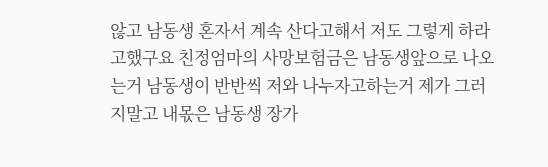않고 남동생 혼자서 계속 산다고해서 저도 그렇게 하라고했구요 친정엄마의 사망보험금은 남동생앞으로 나오는거 남동생이 반반씩 저와 나누자고하는거 제가 그러지말고 내몫은 남동생 장가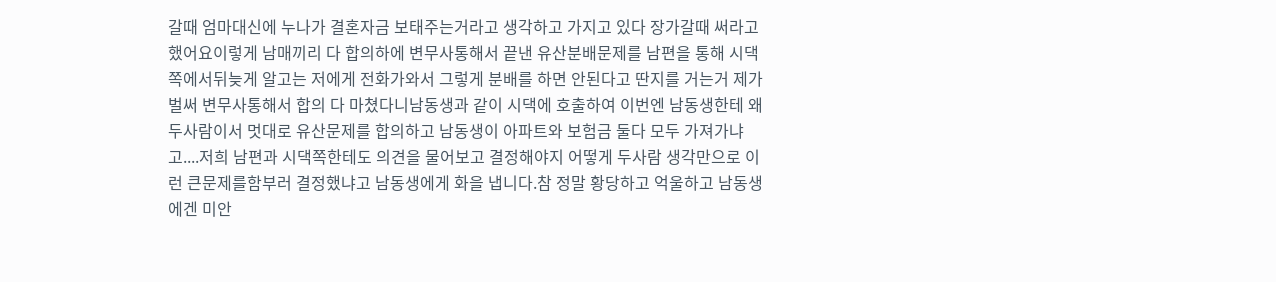갈때 엄마대신에 누나가 결혼자금 보태주는거라고 생각하고 가지고 있다 장가갈때 써라고했어요이렇게 남매끼리 다 합의하에 변무사통해서 끝낸 유산분배문제를 남편을 통해 시댁쪽에서뒤늦게 알고는 저에게 전화가와서 그렇게 분배를 하면 안된다고 딴지를 거는거 제가 벌써 변무사통해서 합의 다 마쳤다니남동생과 같이 시댁에 호출하여 이번엔 남동생한테 왜 두사람이서 멋대로 유산문제를 합의하고 남동생이 아파트와 보험금 둘다 모두 가져가냐고....저희 남편과 시댁쪽한테도 의견을 물어보고 결정해야지 어떻게 두사람 생각만으로 이런 큰문제를함부러 결정했냐고 남동생에게 화을 냅니다.참 정말 황당하고 억울하고 남동생에겐 미안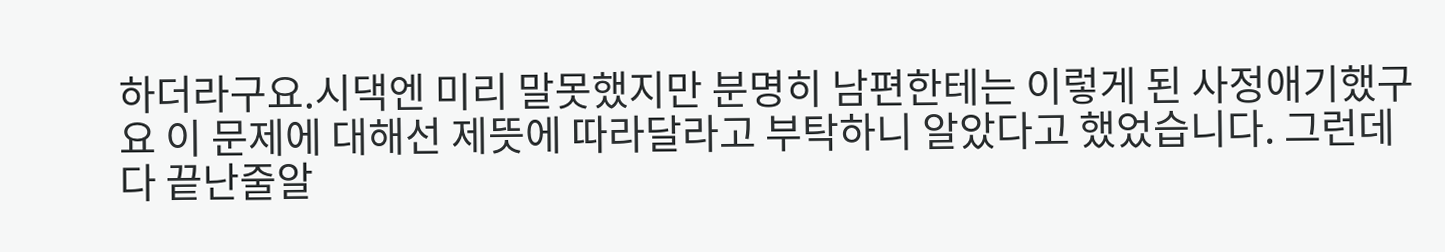하더라구요.시댁엔 미리 말못했지만 분명히 남편한테는 이렇게 된 사정애기했구요 이 문제에 대해선 제뜻에 따라달라고 부탁하니 알았다고 했었습니다. 그런데 다 끝난줄알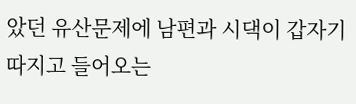았던 유산문제에 남편과 시댁이 갑자기 따지고 들어오는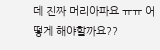데 진짜 머리아파요 ㅠㅠ 어떻게 해야할까요??